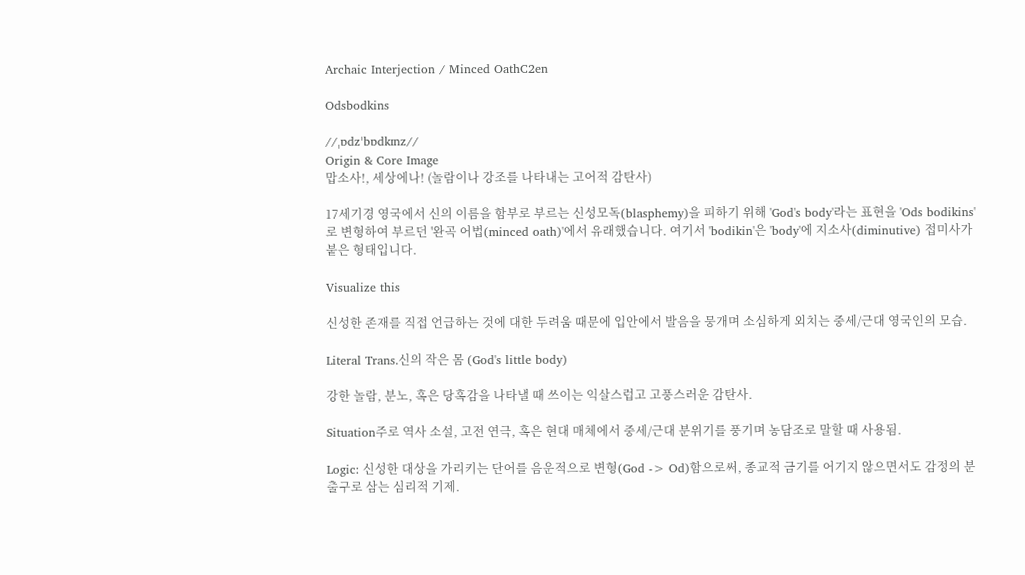Archaic Interjection / Minced OathC2en

Odsbodkins

//ˌɒdzˈbɒdkɪnz//
Origin & Core Image
맙소사!, 세상에나! (놀람이나 강조를 나타내는 고어적 감탄사)

17세기경 영국에서 신의 이름을 함부로 부르는 신성모독(blasphemy)을 피하기 위해 'God's body'라는 표현을 'Ods bodikins'로 변형하여 부르던 '완곡 어법(minced oath)'에서 유래했습니다. 여기서 'bodikin'은 'body'에 지소사(diminutive) 접미사가 붙은 형태입니다.

Visualize this

신성한 존재를 직접 언급하는 것에 대한 두려움 때문에 입안에서 발음을 뭉개며 소심하게 외치는 중세/근대 영국인의 모습.

Literal Trans.신의 작은 몸 (God's little body)

강한 놀람, 분노, 혹은 당혹감을 나타낼 때 쓰이는 익살스럽고 고풍스러운 감탄사.

Situation주로 역사 소설, 고전 연극, 혹은 현대 매체에서 중세/근대 분위기를 풍기며 농담조로 말할 때 사용됨.

Logic: 신성한 대상을 가리키는 단어를 음운적으로 변형(God -> Od)함으로써, 종교적 금기를 어기지 않으면서도 감정의 분출구로 삼는 심리적 기제.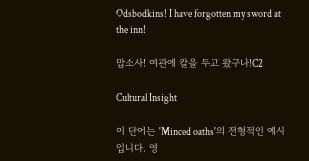Odsbodkins! I have forgotten my sword at the inn!

맙소사! 여관에 칼을 두고 왔구나!C2

Cultural Insight

이 단어는 'Minced oaths'의 전형적인 예시입니다. 영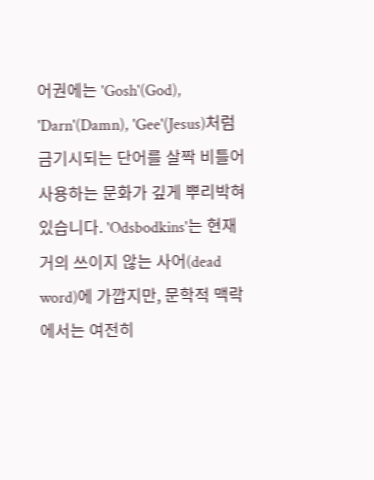어권에는 'Gosh'(God), 'Darn'(Damn), 'Gee'(Jesus)처럼 금기시되는 단어를 살짝 비틀어 사용하는 문화가 깊게 뿌리박혀 있습니다. 'Odsbodkins'는 현재 거의 쓰이지 않는 사어(dead word)에 가깝지만, 문학적 맥락에서는 여전히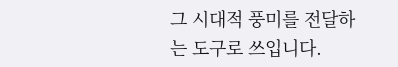그 시대적 풍미를 전달하는 도구로 쓰입니다.